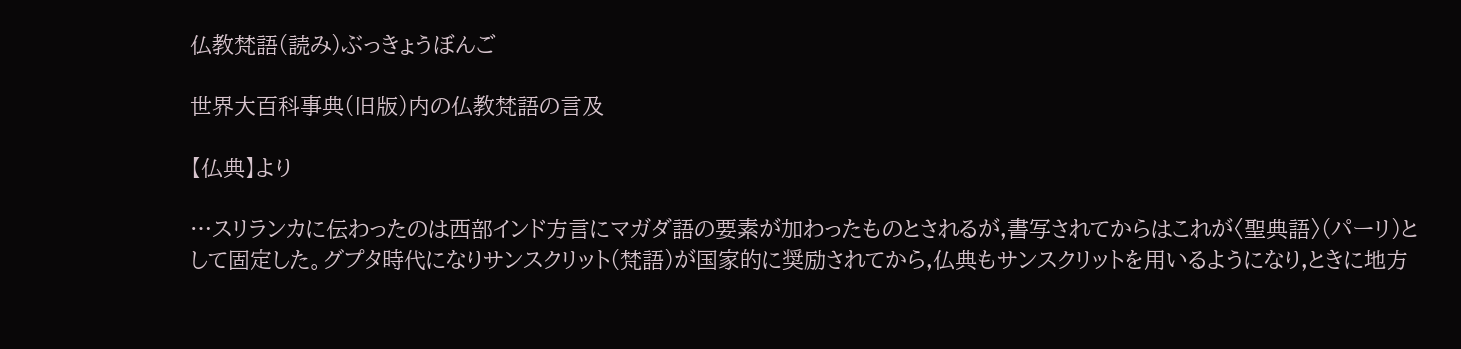仏教梵語(読み)ぶっきょうぼんご

世界大百科事典(旧版)内の仏教梵語の言及

【仏典】より

…スリランカに伝わったのは西部インド方言にマガダ語の要素が加わったものとされるが,書写されてからはこれが〈聖典語〉(パーリ)として固定した。グプタ時代になりサンスクリット(梵語)が国家的に奨励されてから,仏典もサンスクリットを用いるようになり,ときに地方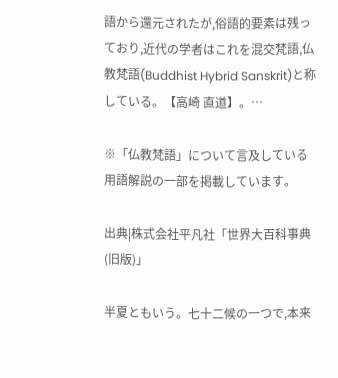語から還元されたが,俗語的要素は残っており,近代の学者はこれを混交梵語,仏教梵語(Buddhist Hybrid Sanskrit)と称している。【高崎 直道】。…

※「仏教梵語」について言及している用語解説の一部を掲載しています。

出典|株式会社平凡社「世界大百科事典(旧版)」

半夏ともいう。七十二候の一つで,本来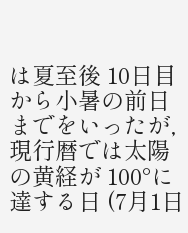は夏至後 10日目から小暑の前日までをいったが,現行暦では太陽の黄経が 100°に達する日 (7月1日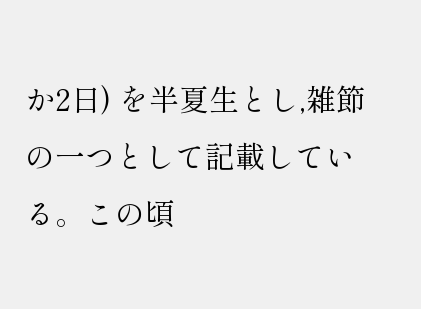か2日) を半夏生とし,雑節の一つとして記載している。この頃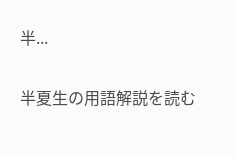半...

半夏生の用語解説を読む